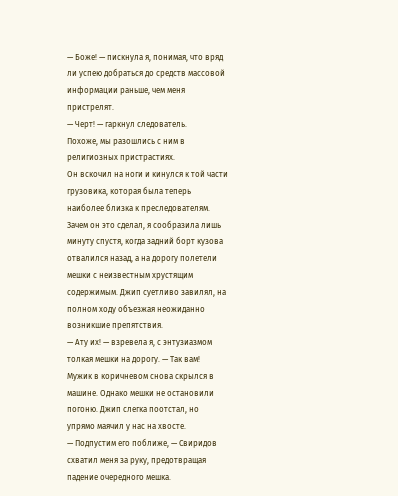— Боже! — пискнула я, понимая, что вряд ли успею добраться до средств массовой информации раньше, чем меня пристрелят.
— Черт! — гаркнул следователь.
Похоже, мы разошлись с ним в религиозных пристрастиях.
Он вскочил на ноги и кинулся к той части грузовика, которая была теперь наиболее близка к преследователям. Зачем он это сделал, я сообразила лишь минуту спустя, когда задний борт кузова отвалился назад, а на дорогу полетели мешки с неизвестным хрустящим содержимым. Джип суетливо завилял, на полном ходу объезжая неожиданно возникшие препятствия.
— Ату их! — взревела я, с энтузиазмом толкая мешки на дорогу. — Так вам!
Мужик в коричневом снова скрылся в машине. Однако мешки не остановили погоню. Джип слегка поотстал, но упрямо маячил у нас на хвосте.
— Подпустим его поближе, — Свиридов схватил меня за руку, предотвращая падение очередного мешка.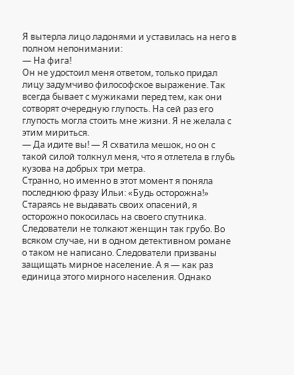Я вытерла лицо ладонями и уставилась на него в полном непонимании:
— На фига!
Он не удостоил меня ответом, только придал лицу задумчиво философское выражение. Так всегда бывает с мужиками перед тем, как они сотворят очередную глупость. На сей раз его глупость могла стоить мне жизни. Я не желала с этим мириться.
— Да идите вы! — Я схватила мешок, но он с такой силой толкнул меня, что я отлетела в глубь кузова на добрых три метра.
Странно, но именно в этот момент я поняла последнюю фразу Ильи: «Будь осторожна!» Стараясь не выдавать своих опасений, я осторожно покосилась на своего спутника. Следователи не толкают женщин так грубо. Во всяком случае, ни в одном детективном романе о таком не написано. Следователи призваны защищать мирное население. А я — как раз единица этого мирного населения. Однако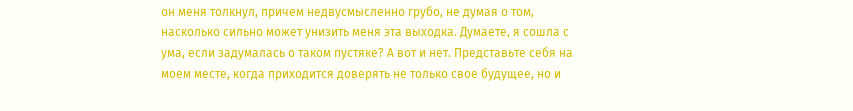он меня толкнул, причем недвусмысленно грубо, не думая о том, насколько сильно может унизить меня эта выходка. Думаете, я сошла с ума, если задумалась о таком пустяке? А вот и нет. Представьте себя на моем месте, когда приходится доверять не только свое будущее, но и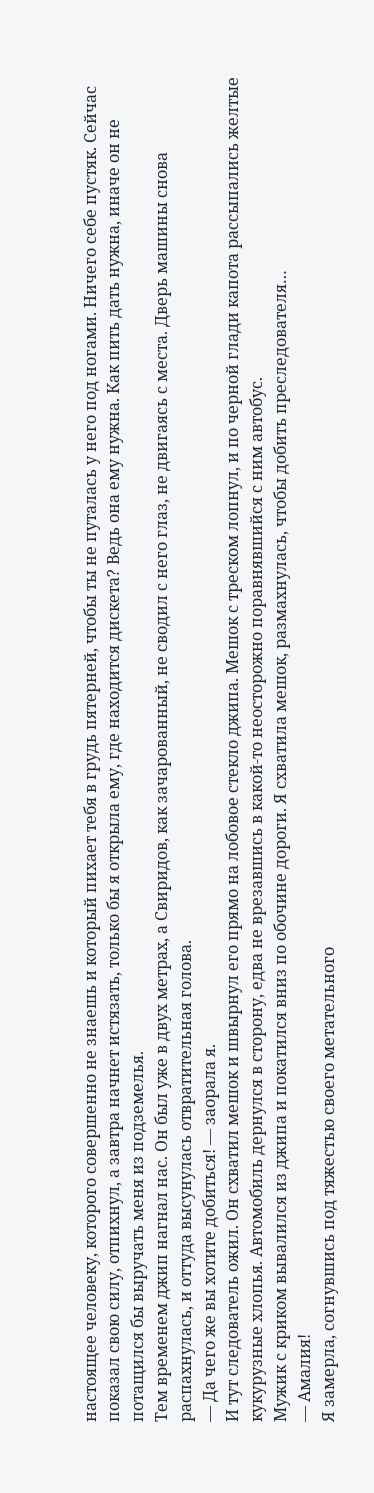настоящее человеку, которого совершенно не знаешь и который пихает тебя в грудь пятерней, чтобы ты не путалась у него под ногами. Ничего себе пустяк. Сейчас показал свою силу, отпихнул, а завтра начнет истязать, только бы я открыла ему, где находится дискета? Ведь она ему нужна. Как пить дать нужна, иначе он не потащился бы выручать меня из подземелья.
Тем временем джип нагнал нас. Он был уже в двух метрах, а Свиридов, как зачарованный, не сводил с него глаз, не двигаясь с места. Дверь машины снова распахнулась, и оттуда высунулась отвратительная голова.
— Да чего же вы хотите добиться! — заорала я.
И тут следователь ожил. Он схватил мешок и швырнул его прямо на лобовое стекло джипа. Мешок с треском лопнул, и по черной глади капота рассыпались желтые кукурузные хлопья. Автомобиль дернулся в сторону, едва не врезавшись в какой-то неосторожно поравнявшийся с ним автобус.
Мужик с криком вывалился из джипа и покатился вниз по обочине дороги. Я схватила мешок, размахнулась, чтобы добить преследователя…
— Амалия!
Я замерла, согнувшись под тяжестью своего метательного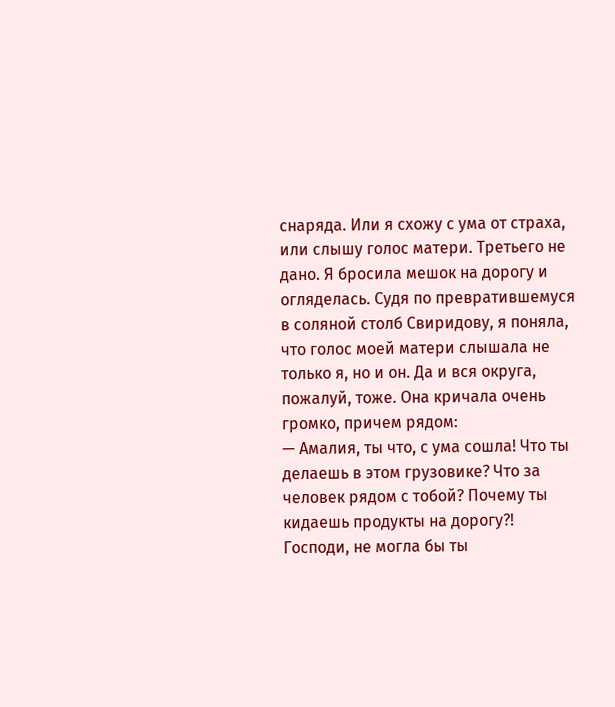снаряда. Или я схожу с ума от страха, или слышу голос матери. Третьего не дано. Я бросила мешок на дорогу и огляделась. Судя по превратившемуся в соляной столб Свиридову, я поняла, что голос моей матери слышала не только я, но и он. Да и вся округа, пожалуй, тоже. Она кричала очень громко, причем рядом:
— Амалия, ты что, с ума сошла! Что ты делаешь в этом грузовике? Что за человек рядом с тобой? Почему ты кидаешь продукты на дорогу?! Господи, не могла бы ты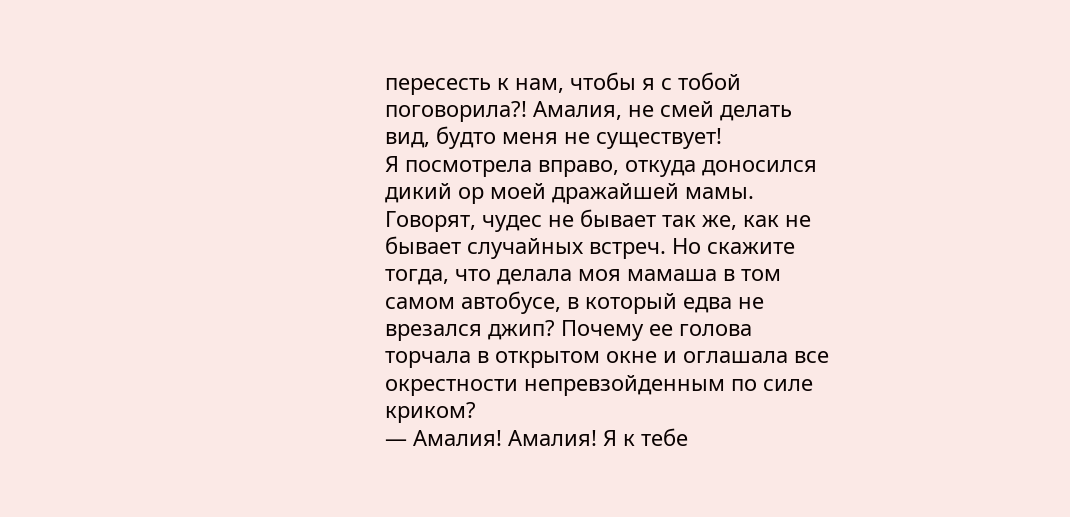пересесть к нам, чтобы я с тобой поговорила?! Амалия, не смей делать вид, будто меня не существует!
Я посмотрела вправо, откуда доносился дикий ор моей дражайшей мамы.
Говорят, чудес не бывает так же, как не бывает случайных встреч. Но скажите тогда, что делала моя мамаша в том самом автобусе, в который едва не врезался джип? Почему ее голова торчала в открытом окне и оглашала все окрестности непревзойденным по силе криком?
— Амалия! Амалия! Я к тебе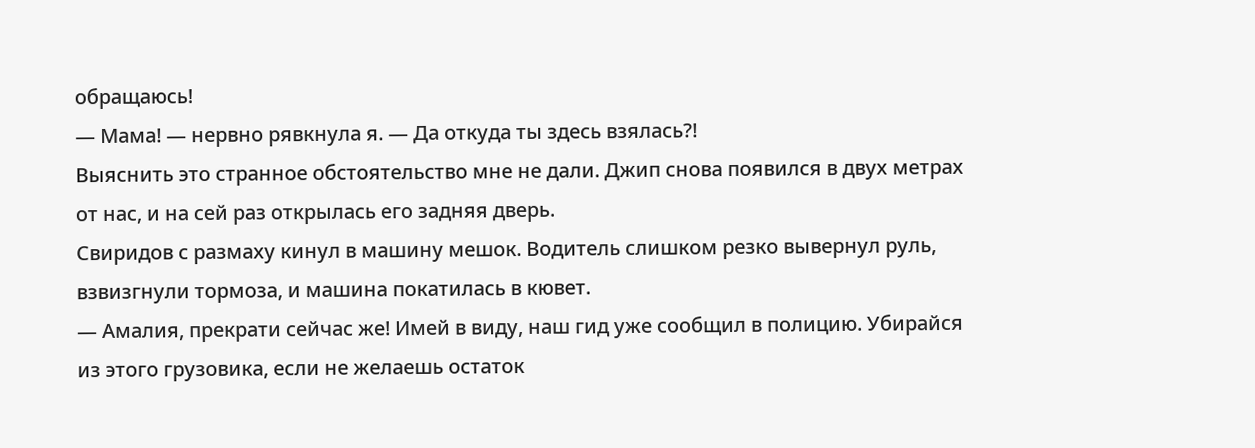обращаюсь!
— Мама! — нервно рявкнула я. — Да откуда ты здесь взялась?!
Выяснить это странное обстоятельство мне не дали. Джип снова появился в двух метрах от нас, и на сей раз открылась его задняя дверь.
Свиридов с размаху кинул в машину мешок. Водитель слишком резко вывернул руль, взвизгнули тормоза, и машина покатилась в кювет.
— Амалия, прекрати сейчас же! Имей в виду, наш гид уже сообщил в полицию. Убирайся из этого грузовика, если не желаешь остаток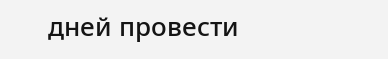дней провести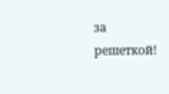за решеткой!